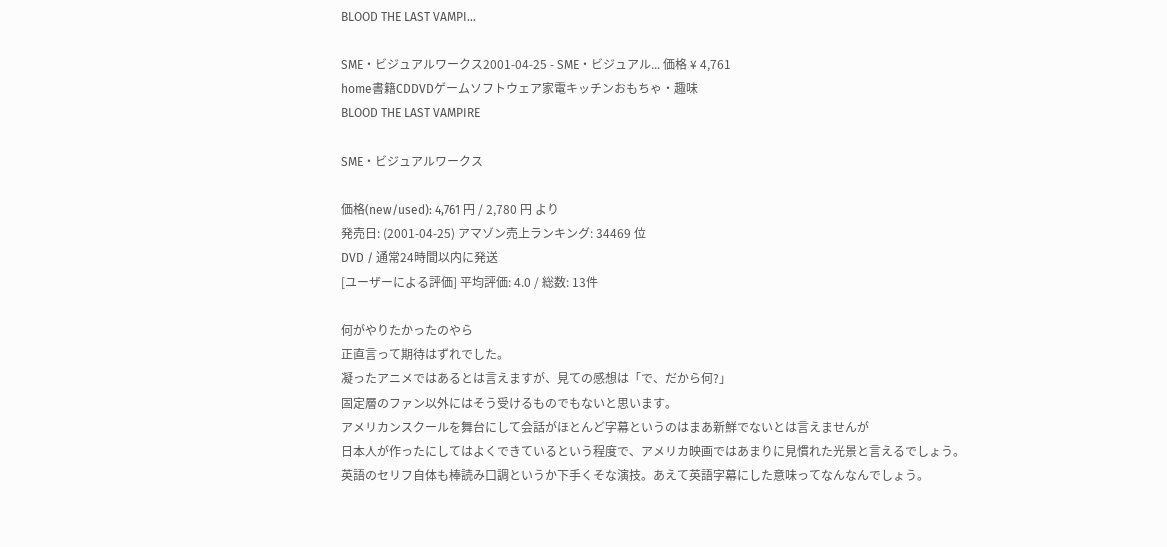BLOOD THE LAST VAMPI...

SME・ビジュアルワークス2001-04-25 - SME・ビジュアル... 価格 ¥ 4,761
home書籍CDDVDゲームソフトウェア家電キッチンおもちゃ・趣味
BLOOD THE LAST VAMPIRE

SME・ビジュアルワークス

価格(new/used): 4,761 円 / 2,780 円 より
発売日: (2001-04-25) アマゾン売上ランキング: 34469 位
DVD / 通常24時間以内に発送
[ユーザーによる評価] 平均評価: 4.0 / 総数: 13件

何がやりたかったのやら
正直言って期待はずれでした。
凝ったアニメではあるとは言えますが、見ての感想は「で、だから何?」
固定層のファン以外にはそう受けるものでもないと思います。
アメリカンスクールを舞台にして会話がほとんど字幕というのはまあ新鮮でないとは言えませんが
日本人が作ったにしてはよくできているという程度で、アメリカ映画ではあまりに見慣れた光景と言えるでしょう。
英語のセリフ自体も棒読み口調というか下手くそな演技。あえて英語字幕にした意味ってなんなんでしょう。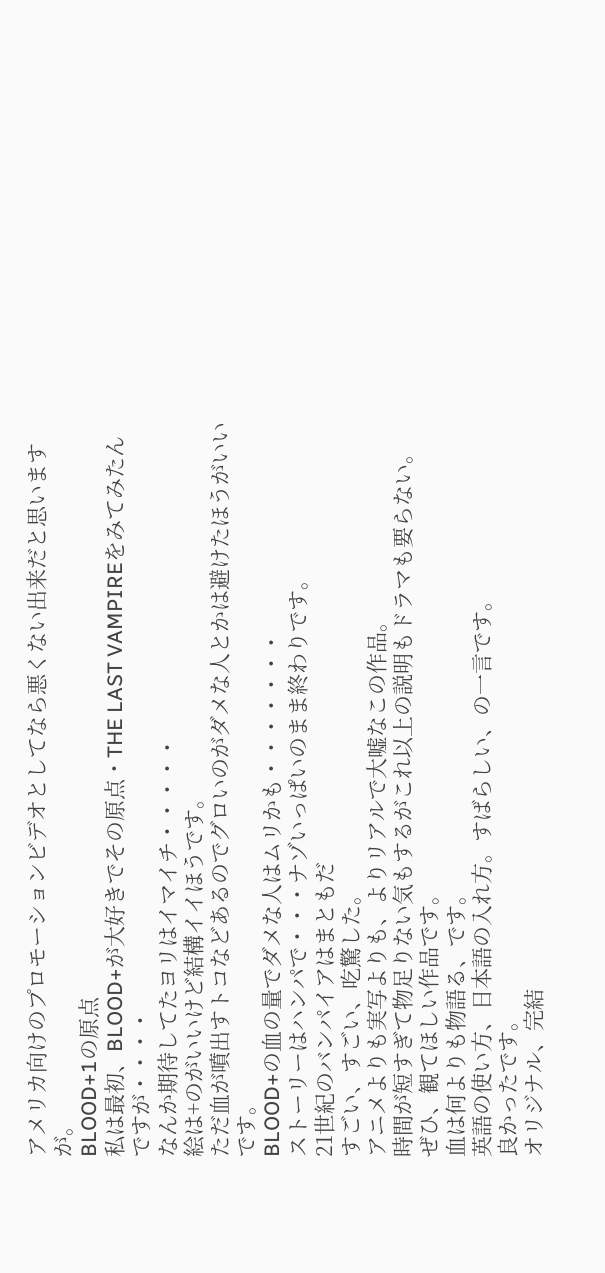アメリカ向けのプロモーションビデオとしてなら悪くない出来だと思いますが。
BLOOD+1の原点
私は最初、BLOOD+が大好きでその原点・THE LAST VAMPIREをみてみたんですが・・・・
なんか期待してたヨリはイマイチ・・・・・
絵は+のがいいけど結構イイほうです。
ただ血が噴出すトコなどあるのでグロいのがダメな人とかは避けたほうがいいです。
BLOOD+の血の量でダメな人はムリかも・・・・・・・
ストーリーはハンパで・・・ナゾいっぱいのまま終わりです。
21世紀のバンパイアはまともだ
すごい、すごい、吃驚した。
アニメよりも実写よりも、よりリアルで大嘘なこの作品。
時間が短すぎて物足りない気もするがこれ以上の説明もドラマも要らない。
ぜひ、観てほしい作品です。
血は何よりも物語る、です。
英語の使い方、日本語の入れ方。すばらしい、の一言です。
良かったです。
オリジナル、完結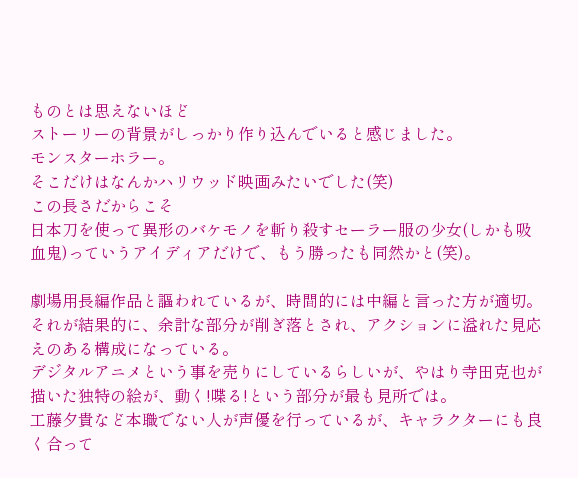ものとは思えないほど
ストーリーの背景がしっかり作り込んでいると感じました。
モンスターホラー。
そこだけはなんかハリウッド映画みたいでした(笑)
この長さだからこそ
日本刀を使って異形のバケモノを斬り殺すセーラー服の少女(しかも吸血鬼)っていうアイディアだけで、もう勝ったも同然かと(笑)。

劇場用長編作品と謳われているが、時間的には中編と言った方が適切。
それが結果的に、余計な部分が削ぎ落とされ、アクションに溢れた見応えのある構成になっている。
デジタルアニメという事を売りにしているらしいが、やはり寺田克也が描いた独特の絵が、動く!喋る!という部分が最も見所では。
工藤夕貴など本職でない人が声優を行っているが、キャラクターにも良く合って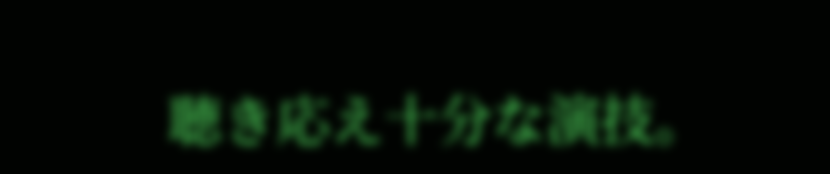聴き応え十分な演技。